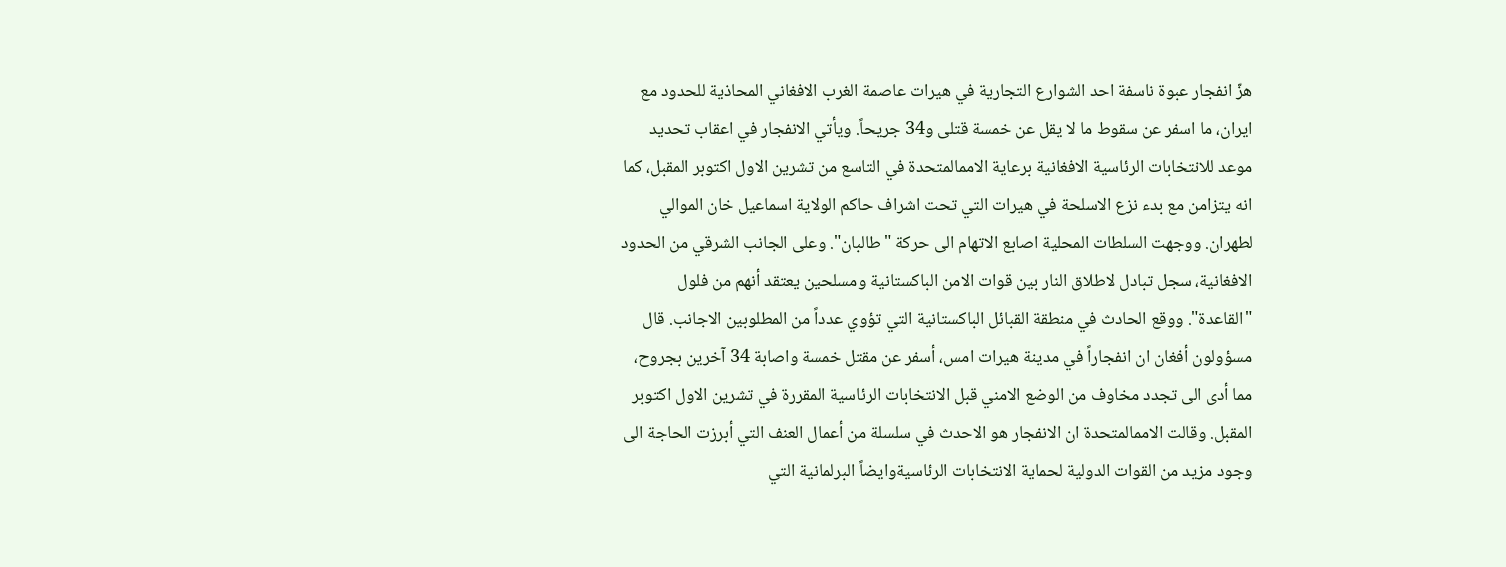هزّ انفجار عبوة ناسفة احد الشوارع التجارية في هيرات عاصمة الغرب الافغاني المحاذية للحدود مع ايران، ما اسفر عن سقوط ما لا يقل عن خمسة قتلى و34 جريحاً. ويأتي الانفجار في اعقاب تحديد موعد للانتخابات الرئاسية الافغانية برعاية الاممالمتحدة في التاسع من تشرين الاول اكتوبر المقبل، كما انه يتزامن مع بدء نزع الاسلحة في هيرات التي تحت اشراف حاكم الولاية اسماعيل خان الموالي لطهران. ووجهت السلطات المحلية اصابع الاتهام الى حركة "طالبان". وعلى الجانب الشرقي من الحدود الافغانية، سجل تبادل لاطلاق النار بين قوات الامن الباكستانية ومسلحين يعتقد أنهم من فلول "القاعدة". ووقع الحادث في منطقة القبائل الباكستانية التي تؤوي عدداً من المطلوبين الاجانب. قال مسؤولون أفغان ان انفجاراً في مدينة هيرات امس، أسفر عن مقتل خمسة واصابة 34 آخرين بجروح، مما أدى الى تجدد مخاوف من الوضع الامني قبل الانتخابات الرئاسية المقررة في تشرين الاول اكتوبر المقبل. وقالت الاممالمتحدة ان الانفجار هو الاحدث في سلسلة من أعمال العنف التي أبرزت الحاجة الى وجود مزيد من القوات الدولية لحماية الانتخابات الرئاسيةوايضاً البرلمانية التي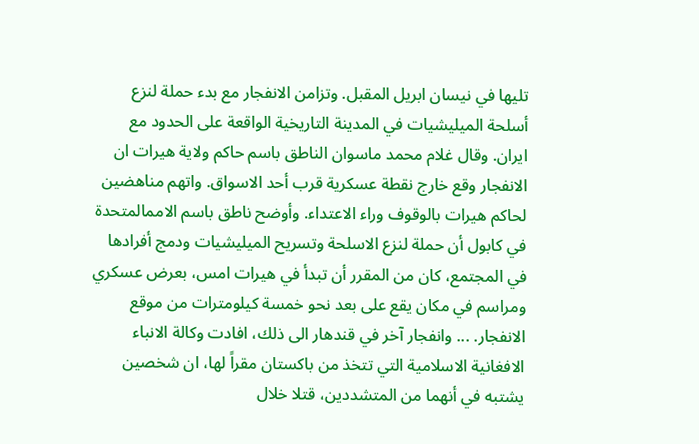تليها في نيسان ابريل المقبل. وتزامن الانفجار مع بدء حملة لنزع أسلحة الميليشيات في المدينة التاريخية الواقعة على الحدود مع ايران. وقال غلام محمد ماسوان الناطق باسم حاكم ولاية هيرات ان الانفجار وقع خارج نقطة عسكرية قرب أحد الاسواق. واتهم مناهضين لحاكم هيرات بالوقوف وراء الاعتداء. وأوضح ناطق باسم الاممالمتحدة في كابول أن حملة لنزع الاسلحة وتسريح الميليشيات ودمج أفرادها في المجتمع، كان من المقرر أن تبدأ في هيرات امس، بعرض عسكري ومراسم في مكان يقع على بعد نحو خمسة كيلومترات من موقع الانفجار. ... وانفجار آخر في قندهار الى ذلك، افادت وكالة الانباء الافغانية الاسلامية التي تتخذ من باكستان مقراً لها، ان شخصين يشتبه في أنهما من المتشددين، قتلا خلال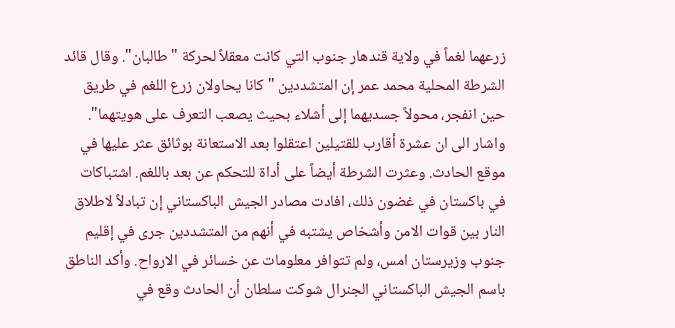زرعهما لغماً في ولاية قندهار جنوب التي كانت معقلاً لحركة "طالبان". وقال قائد الشرطة المحلية محمد عمر إن المتشددين "كانا يحاولان زرع اللغم في طريق حين انفجر، محولاً جسديهما إلى أشلاء بحيث يصعب التعرف على هويتهما". واشار الى ان عشرة أقارب للقتيلين اعتقلوا بعد الاستعانة بوثائق عثر عليها في موقع الحادث. وعثرت الشرطة أيضاً على أداة للتحكم عن بعد باللغم. اشتباكات في باكستان في غضون ذلك، افادت مصادر الجيش الباكستاني إن تبادلاً لاطلاق النار بين قوات الامن وأشخاص يشتبه في أنهم من المتشددين جرى في إقليم جنوب وزيرستان امس، ولم تتوافر معلومات عن خسائر في الارواح. وأكد الناطق باسم الجيش الباكستاني الجنرال شوكت سلطان أن الحادث وقع في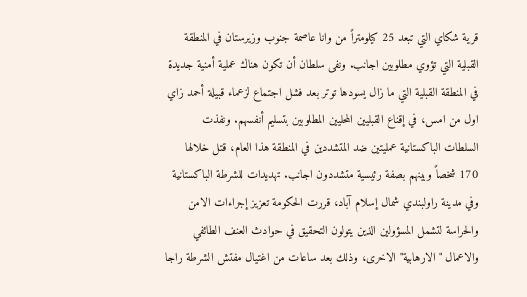قرية شكاي التي تبعد 25 كيلومتراً من وانا عاصمة جنوب وزيرستان في المنطقة القبلية التي تؤوي مطلوبين اجانب. ونفى سلطان أن تكون هناك عملية أمنية جديدة في المنطقة القبلية التي ما زال يسودها توتر بعد فشل اجتماع لزعماء قبيلة أحمد زاي اول من امس، في إقناع القبليين المحليين المطلوبين بتسليم أنفسهم. ونفذت السلطات الباكستانية عمليتين ضد المتشددين في المنطقة هذا العام، قتل خلالها 170 شخصاً وبينهم بصفة رئيسية متشددون اجانب. تهديدات للشرطة الباكستانية وفي مدينة راولبندي شمال إسلام آباد، قررت الحكومة تعزيز إجراءات الامن والحراسة لتشمل المسؤولين الذين يتولون التحقيق في حوادث العنف الطائفي والاعمال "الارهابية" الاخرى، وذلك بعد ساعات من اغتيال مفتش الشرطة راجا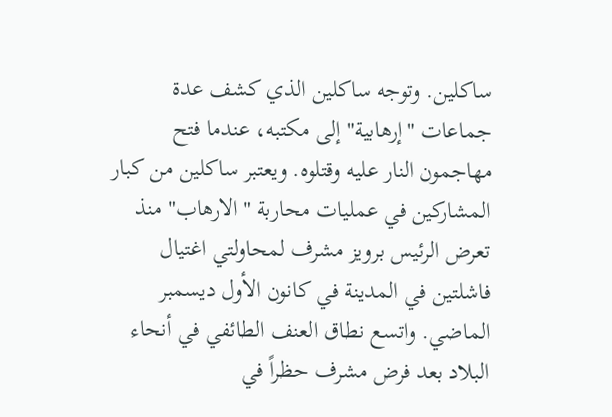ساكلين. وتوجه ساكلين الذي كشف عدة جماعات "إرهابية" إلى مكتبه، عندما فتح مهاجمون النار عليه وقتلوه. ويعتبر ساكلين من كبار المشاركين في عمليات محاربة "الارهاب" منذ تعرض الرئيس برويز مشرف لمحاولتي اغتيال فاشلتين في المدينة في كانون الأول ديسمبر الماضي. واتسع نطاق العنف الطائفي في أنحاء البلاد بعد فرض مشرف حظراً في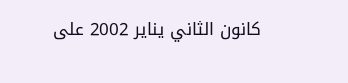كانون الثاني يناير 2002 على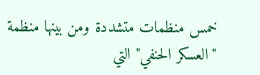خمس منظمات متشددة ومن بينها منظمة "العسكر الحنفي" التي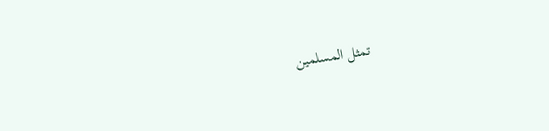تمثل المسلمين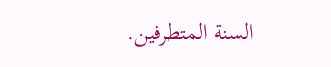السنة المتطرفين.